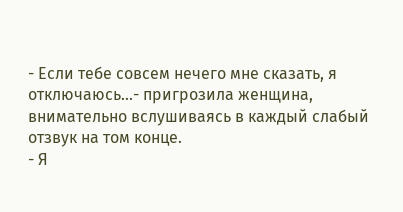- Если тебе совсем нечего мне сказать, я отключаюсь...- пригрозила женщина, внимательно вслушиваясь в каждый слабый отзвук на том конце.
- Я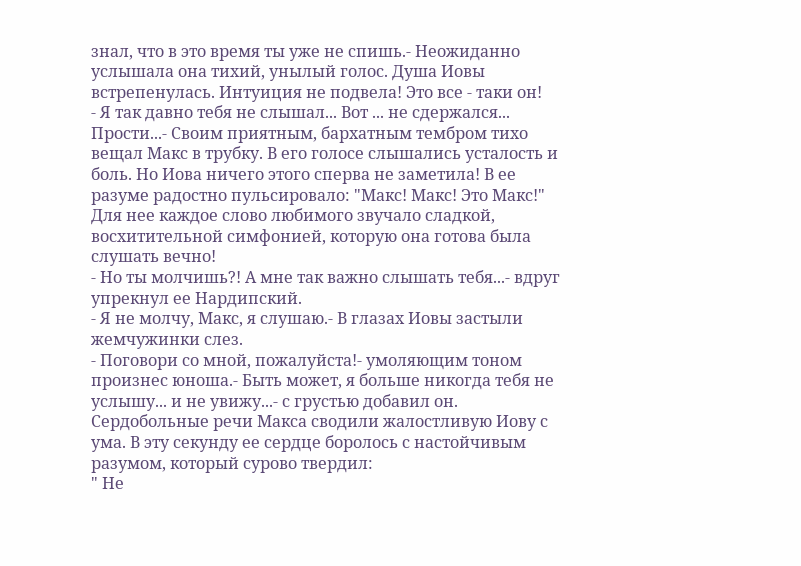знал, что в это время ты уже не спишь.- Неожиданно услышала она тихий, унылый голос. Душа Иовы встрепенулась. Интуиция не подвела! Это все - таки он!
- Я так давно тебя не слышал... Вот ... не сдержался... Прости...- Своим приятным, бархатным тембром тихо вещал Макс в трубку. В его голосе слышались усталость и боль. Но Иова ничего этого сперва не заметила! В ее разуме радостно пульсировало: "Макс! Макс! Это Макс!" Для нее каждое слово любимого звучало сладкой, восхитительной симфонией, которую она готова была слушать вечно!
- Но ты молчишь?! А мне так важно слышать тебя...- вдруг упрекнул ее Нардипский.
- Я не молчу, Макс, я слушаю.- В глазах Иовы застыли жемчужинки слез.
- Поговори со мной, пожалуйста!- умоляющим тоном произнес юноша.- Быть может, я больше никогда тебя не услышу... и не увижу...- с грустью добавил он.
Сердобольные речи Макса сводили жалостливую Иову с ума. В эту секунду ее сердце боролось с настойчивым разумом, который сурово твердил:
" Не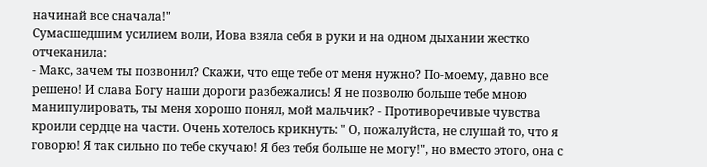начинай все сначала!"
Сумасшедшим усилием воли, Иова взяла себя в руки и на одном дыхании жестко отчеканила:
- Макс, зачем ты позвонил? Скажи, что еще тебе от меня нужно? По-моему, давно все решено! И слава Богу наши дороги разбежались! Я не позволю больше тебе мною манипулировать, ты меня хорошо понял, мой мальчик? - Противоречивые чувства кроили сердце на части. Очень хотелось крикнуть: " О, пожалуйста, не слушай то, что я говорю! Я так сильно по тебе скучаю! Я без тебя больше не могу!", но вместо этого, она с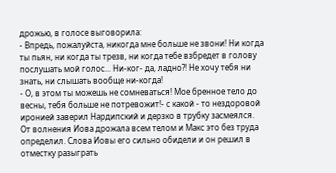дрожью, в голосе выговорила:
- Впредь, пожалуйста, никогда мне больше не звони! Ни когда ты пьян, ни когда ты трезв, ни когда тебе взбредет в голову послушать мой голос... Ни-ког- да, ладно?! Не хочу тебя ни знать, ни слышать вообще ни-когда!
- О, в этом ты можешь не сомневаться! Мое бренное тело до весны, тебя больше не потревожит!- с какой - то нездоровой иронией заверил Нардипский и дерзко в трубку засмеялся.
От волнения Иова дрожала всем телом и Макс это без труда определил. Слова Иовы его сильно обидели и он решил в отместку разыграть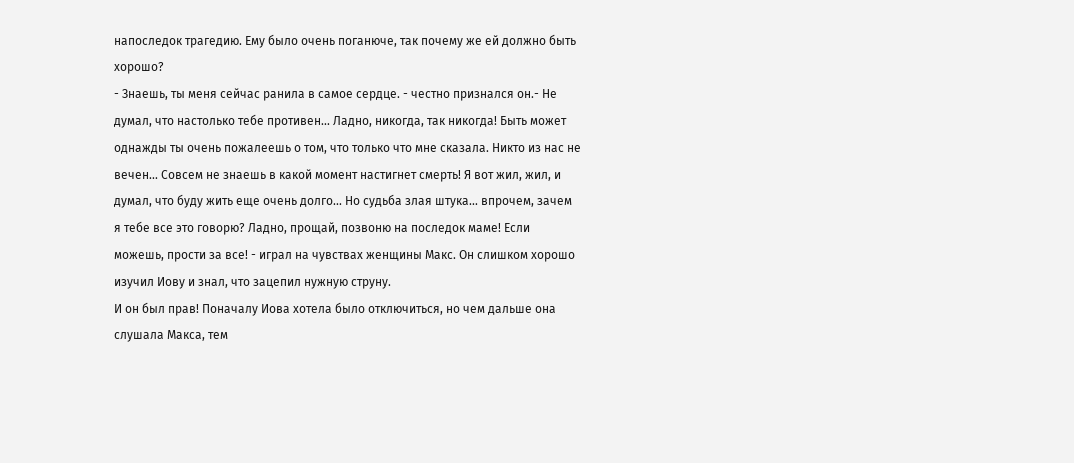напоследок трагедию. Ему было очень поганюче, так почему же ей должно быть хорошо?
- Знаешь, ты меня сейчас ранила в самое сердце. - честно признался он.- Не думал, что настолько тебе противен... Ладно, никогда, так никогда! Быть может однажды ты очень пожалеешь о том, что только что мне сказала. Никто из нас не вечен... Совсем не знаешь в какой момент настигнет смерть! Я вот жил, жил, и думал, что буду жить еще очень долго... Но судьба злая штука... впрочем, зачем я тебе все это говорю? Ладно, прощай, позвоню на последок маме! Если можешь, прости за все! - играл на чувствах женщины Макс. Он слишком хорошо изучил Иову и знал, что зацепил нужную струну.
И он был прав! Поначалу Иова хотела было отключиться, но чем дальше она слушала Макса, тем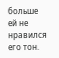больше ей не нравился его тон.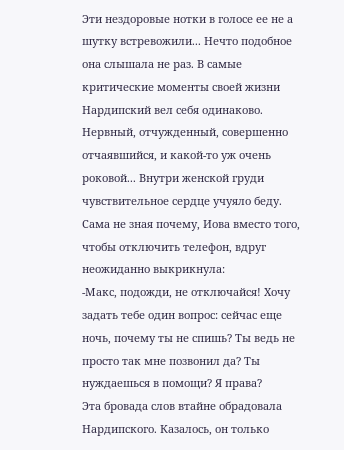Эти нездоровые нотки в голосе ее не а шутку встревожили... Нечто подобное она слышала не раз. В самые критические моменты своей жизни Нардипский вел себя одинаково. Нервный, отчужденный, совершенно отчаявшийся, и какой-то уж очень роковой... Внутри женской груди чувствительное сердце учуяло беду. Сама не зная почему, Иова вместо того, чтобы отключить телефон, вдруг неожиданно выкрикнула:
-Макс, подожди, не отключайся! Хочу задать тебе один вопрос: сейчас еще ночь, почему ты не спишь? Ты ведь не просто так мне позвонил да? Ты нуждаешься в помощи? Я права?
Эта бровада слов втайне обрадовала Нардипского. Казалось, он только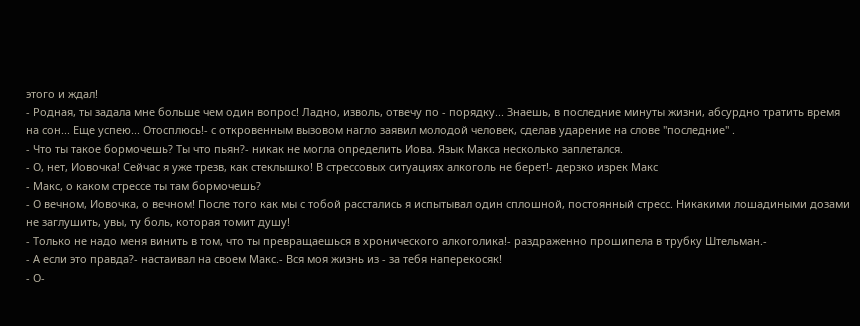этого и ждал!
- Родная, ты задала мне больше чем один вопрос! Ладно, изволь, отвечу по - порядку... Знаешь, в последние минуты жизни, абсурдно тратить время на сон... Еще успею... Отосплюсь!- с откровенным вызовом нагло заявил молодой человек, сделав ударение на слове "последние" .
- Что ты такое бормочешь? Ты что пьян?- никак не могла определить Иова. Язык Макса несколько заплетался.
- О, нет, Иовочка! Сейчас я уже трезв, как стеклышко! В стрессовых ситуациях алкоголь не берет!- дерзко изрек Макс
- Макс, о каком стрессе ты там бормочешь?
- О вечном, Иовочка, о вечном! После того как мы с тобой расстались я испытывал один сплошной, постоянный стресс. Никакими лошадиными дозами не заглушить, увы, ту боль, которая томит душу!
- Только не надо меня винить в том, что ты превращаешься в хронического алкоголика!- раздраженно прошипела в трубку Штельман.-
- А если это правда?- настаивал на своем Макс.- Вся моя жизнь из - за тебя наперекосяк!
- О-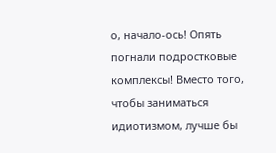о, начало-ось! Опять погнали подростковые комплексы! Вместо того, чтобы заниматься идиотизмом, лучше бы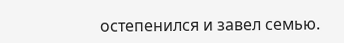остепенился и завел семью.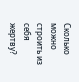Сколько можно строить из себя жертву?